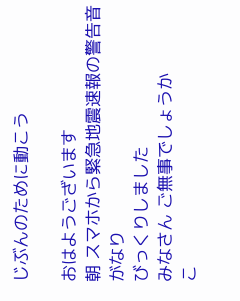じぶんのために動こう

おはようございます
朝 スマホから緊急地震速報の警告音がなり
びっくりしました
みなさん ご無事でしょうか
こ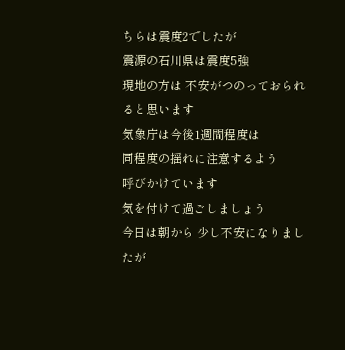ちらは震度2でしたが
震源の石川県は震度5強
現地の方は 不安がつのっておられると思います
気象庁は今後1週間程度は
同程度の揺れに注意するよう
呼びかけています
気を付けて過ごしましょう
今日は朝から 少し不安になりましたが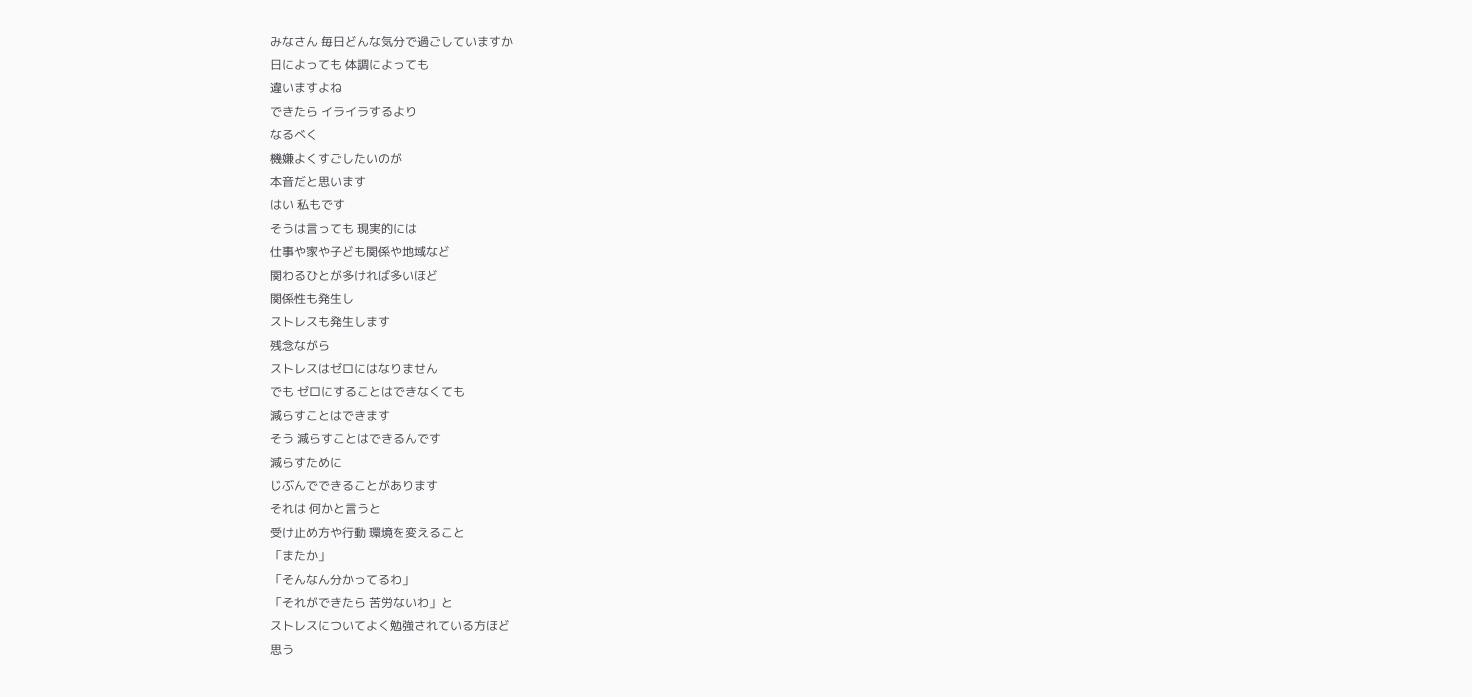みなさん 毎日どんな気分で過ごしていますか
日によっても 体調によっても
違いますよね
できたら イライラするより
なるべく
機嫌よくすごしたいのが
本音だと思います
はい 私もです
そうは言っても 現実的には
仕事や家や子ども関係や地域など
関わるひとが多ければ多いほど
関係性も発生し
ストレスも発生します
残念ながら
ストレスはゼロにはなりません
でも ゼロにすることはできなくても
減らすことはできます
そう 減らすことはできるんです
減らすために
じぶんでできることがあります
それは 何かと言うと
受け止め方や行動 環境を変えること
「またか」
「そんなん分かってるわ」
「それができたら 苦労ないわ」と
ストレスについてよく勉強されている方ほど
思う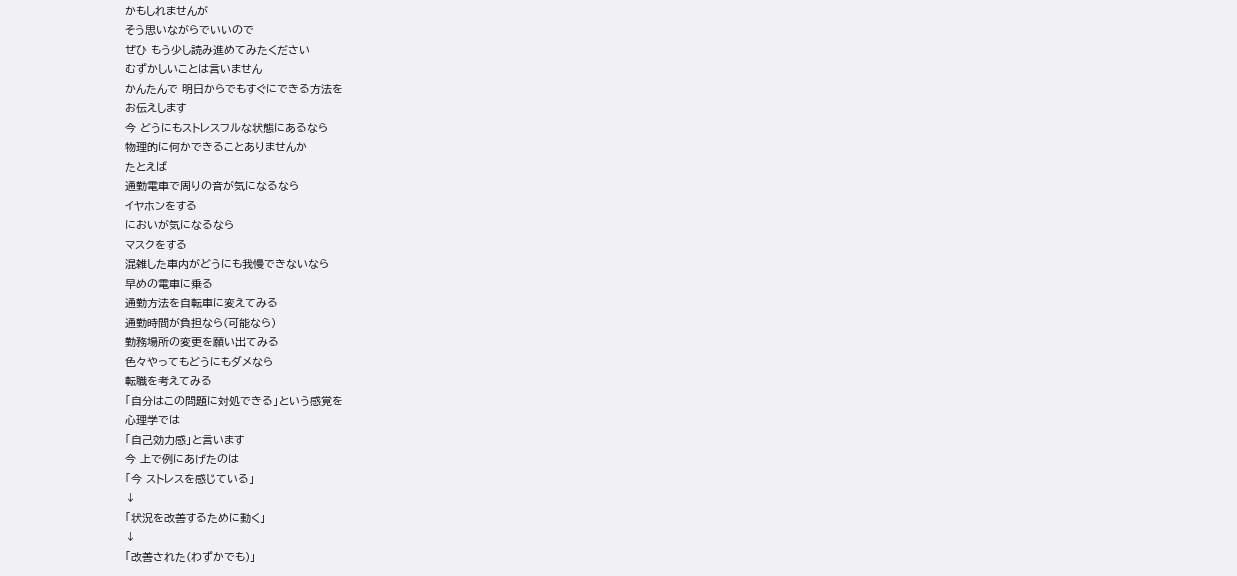かもしれませんが
そう思いながらでいいので
ぜひ もう少し読み進めてみたください
むずかしいことは言いません
かんたんで 明日からでもすぐにできる方法を
お伝えします
今 どうにもストレスフルな状態にあるなら
物理的に何かできることありませんか
たとえば
通勤電車で周りの音が気になるなら
イヤホンをする
においが気になるなら
マスクをする
混雑した車内がどうにも我慢できないなら
早めの電車に乗る
通勤方法を自転車に変えてみる
通勤時間が負担なら(可能なら)
勤務場所の変更を願い出てみる
色々やってもどうにもダメなら
転職を考えてみる
「自分はこの問題に対処できる」という感覚を
心理学では
「自己効力感」と言います
今 上で例にあげたのは
「今 ストレスを感じている」
↓
「状況を改善するために動く」
↓
「改善された(わずかでも)」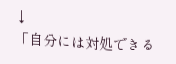↓
「自分には対処できる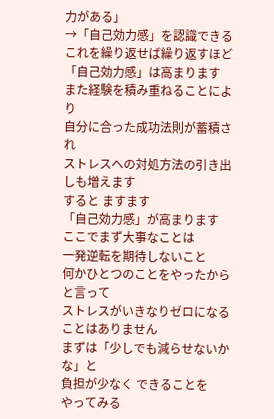力がある」
→「自己効力感」を認識できる
これを繰り返せば繰り返すほど
「自己効力感」は高まります
また経験を積み重ねることにより
自分に合った成功法則が蓄積され
ストレスへの対処方法の引き出しも増えます
すると ますます
「自己効力感」が高まります
ここでまず大事なことは
一発逆転を期待しないこと
何かひとつのことをやったからと言って
ストレスがいきなりゼロになることはありません
まずは「少しでも減らせないかな」と
負担が少なく できることを
やってみる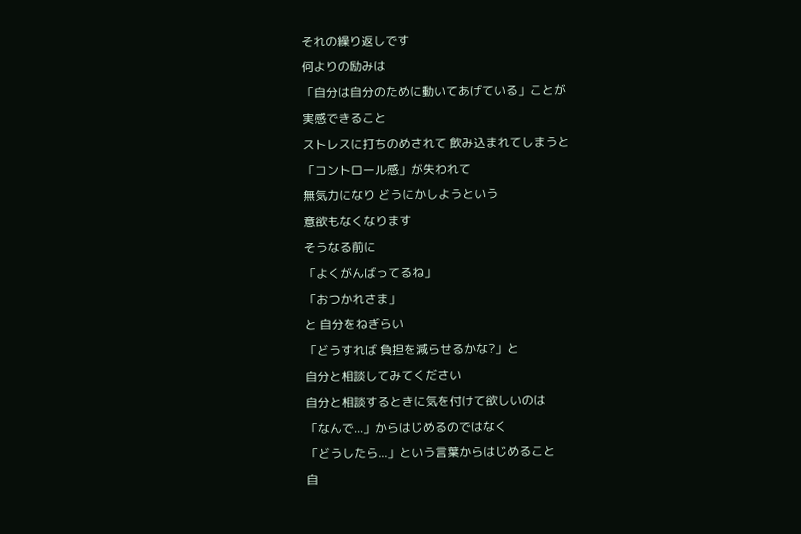それの繰り返しです
何よりの励みは
「自分は自分のために動いてあげている」ことが
実感できること
ストレスに打ちのめされて 飲み込まれてしまうと
「コントロール感」が失われて
無気力になり どうにかしようという
意欲もなくなります
そうなる前に
「よくがんばってるね」
「おつかれさま」
と 自分をねぎらい
「どうすれば 負担を減らせるかな?」と
自分と相談してみてください
自分と相談するときに気を付けて欲しいのは
「なんで...」からはじめるのではなく
「どうしたら...」という言葉からはじめること
自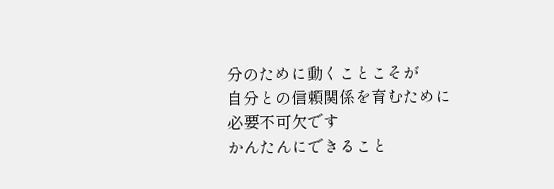分のために動くことこそが
自分との信頼関係を育むために
必要不可欠です
かんたんにできること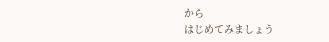から
はじめてみましょう